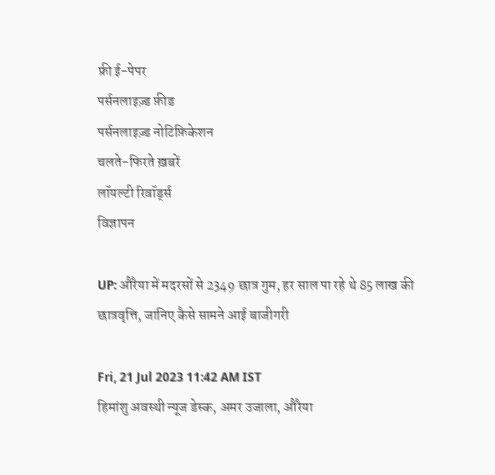फ्री ई-पेपर
पर्सनलाइज़्ड फ़ीड
पर्सनलाइज़्ड नोटिफ़िकेशन
चलते-फिरते ख़बरें
लॉयल्टी रिवॉर्ड्स
विज्ञापन

UP: औरैया में मदरसों से 2349 छात्र गुम, हर साल पा रहे थे 85 लाख की छात्रवृत्ति, जानिए कैसे सामने आई बाजीगरी

Fri, 21 Jul 2023 11:42 AM IST
हिमांशु अवस्थी न्यूज डेस्क, अमर उजाला, औरैया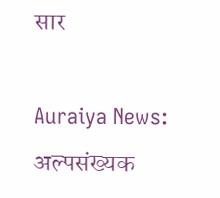सार

Auraiya News: अल्पसंख्यक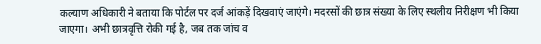कल्याण अधिकारी ने बताया कि पोर्टल पर दर्ज आंकड़ें दिखवाएं जाएंगे। मदरसों की छात्र संख्या के लिए स्थलीय निरीक्षण भी किया जाएगा। अभी छात्रवृत्ति रोकी गई है, जब तक जांच व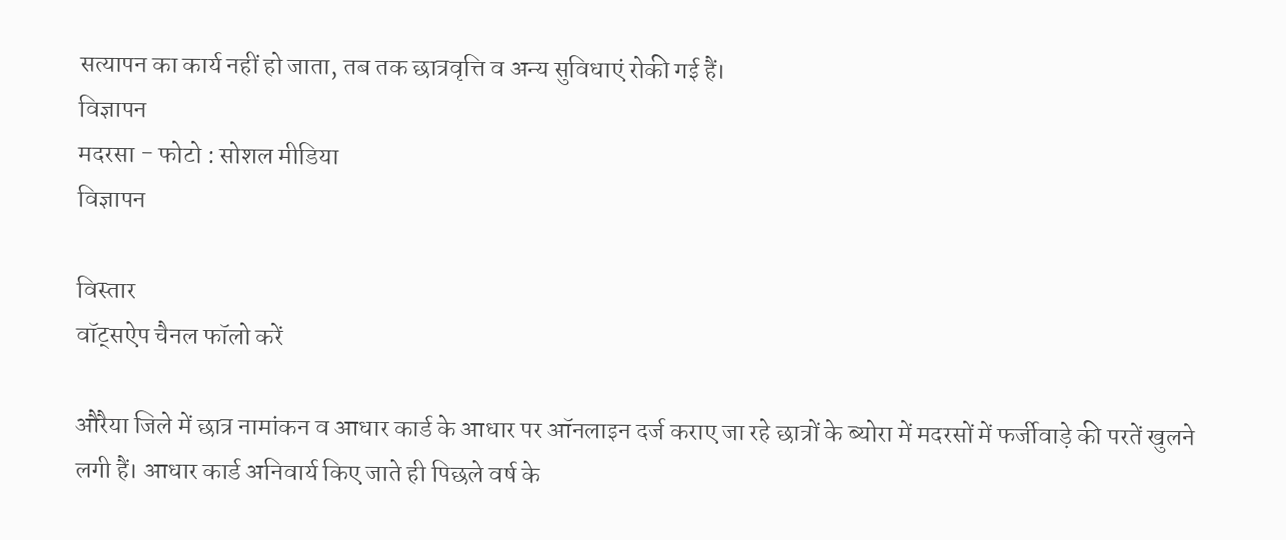सत्यापन का कार्य नहीं हो जाता, तब तक छात्रवृत्ति व अन्य सुविधाएं रोकी गई हैं।
विज्ञापन
मदरसा - फोटो : सोशल मीडिया
विज्ञापन

विस्तार
वॉट्सऐप चैनल फॉलो करें

औरैया जिले में छात्र नामांकन व आधार कार्ड के आधार पर ऑनलाइन दर्ज कराए जा रहे छात्रों के ब्योरा में मदरसों में फर्जीवाड़े की परतें खुलने लगी हैं। आधार कार्ड अनिवार्य किए जाते ही पिछले वर्ष के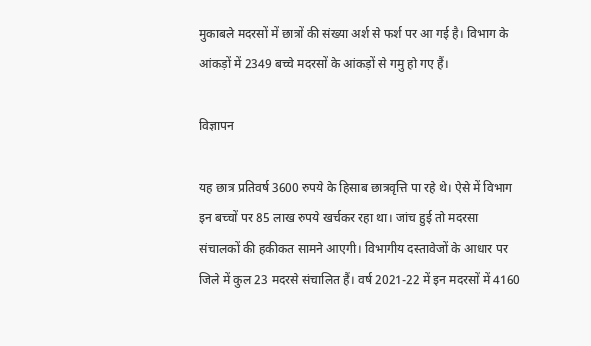मुकाबले मदरसों में छात्रों की संख्या अर्श से फर्श पर आ गई है। विभाग के आंकड़ों में 2349 बच्चे मदरसों के आंकड़ों से गमु हो गए हैं।

विज्ञापन

यह छात्र प्रतिवर्ष 3600 रुपये के हिसाब छात्रवृत्ति पा रहे थे। ऐसे में विभाग इन बच्चों पर 85 लाख रुपये खर्चकर रहा था। जांच हुई तो मदरसा संचालकों की हकीकत सामने आएगी। विभागीय दस्तावेजों के आधार पर जिले में कुल 23 मदरसे संचालित हैं। वर्ष 2021-22 में इन मदरसों में 4160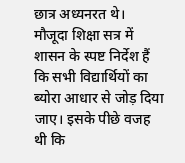छात्र अध्यनरत थे।
मौजूदा शिक्षा सत्र में शासन के स्पष्ट निर्देश हैं कि सभी विद्यार्थियों का ब्योरा आधार से जोड़ दिया जाए। इसके पीछे वजह थी कि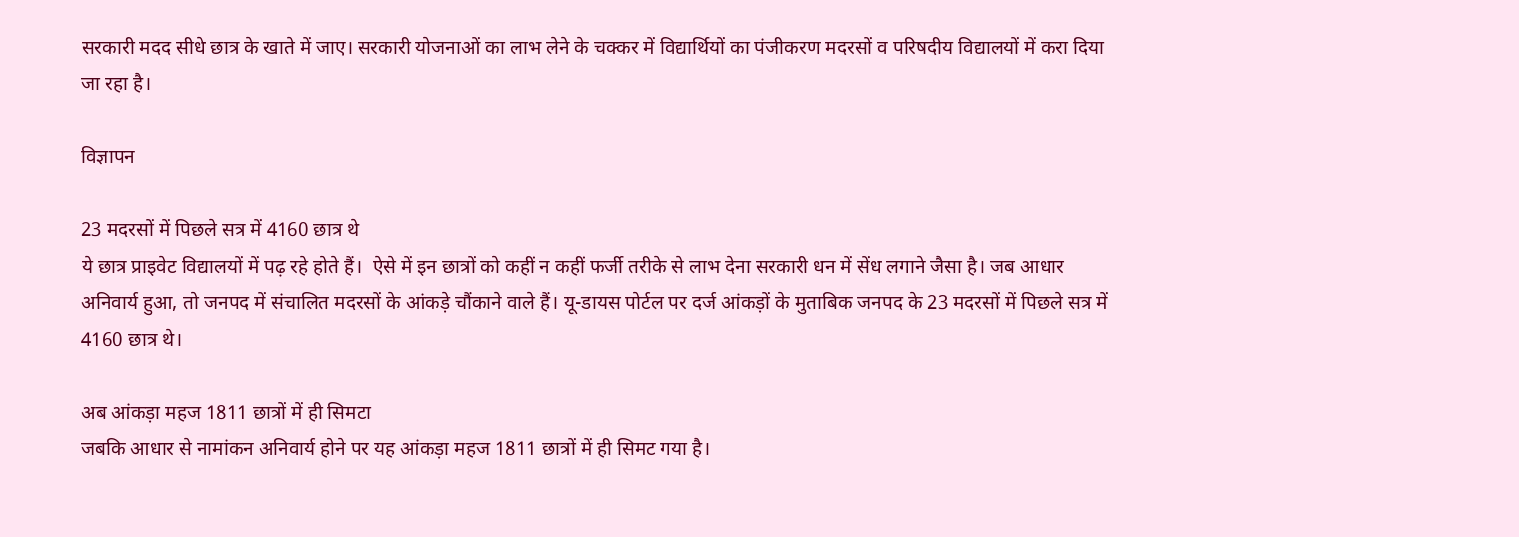सरकारी मदद सीधे छात्र के खाते में जाए। सरकारी योजनाओं का लाभ लेने के चक्कर में विद्यार्थियों का पंजीकरण मदरसों व परिषदीय विद्यालयों में करा दिया जा रहा है।

विज्ञापन

23 मदरसों में पिछले सत्र में 4160 छात्र थे
ये छात्र प्राइवेट विद्यालयों में पढ़ रहे होते हैं।  ऐसे में इन छात्रों को कहीं न कहीं फर्जी तरीके से लाभ देना सरकारी धन में सेंध लगाने जैसा है। जब आधार अनिवार्य हुआ, तो जनपद में संचालित मदरसों के आंकड़े चौंकाने वाले हैं। यू-डायस पोर्टल पर दर्ज आंकड़ों के मुताबिक जनपद के 23 मदरसों में पिछले सत्र में 4160 छात्र थे।

अब आंकड़ा महज 1811 छात्रों में ही सिमटा
जबकि आधार से नामांकन अनिवार्य होने पर यह आंकड़ा महज 1811 छात्रों में ही सिमट गया है।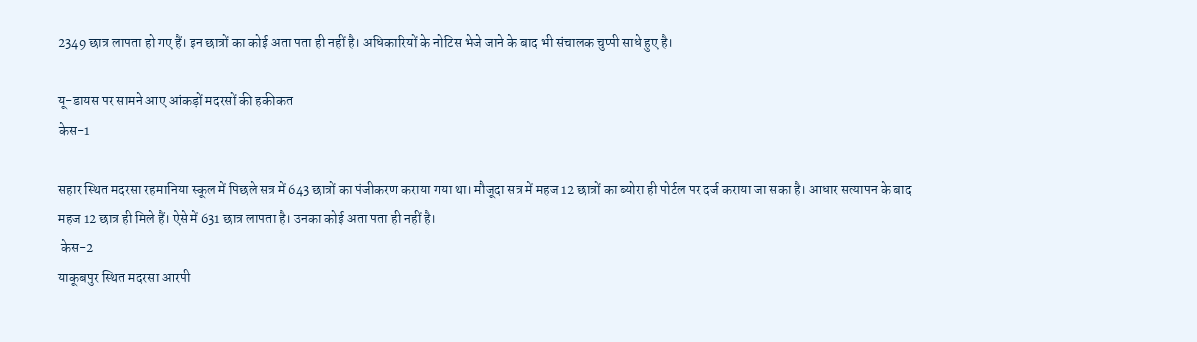2349 छात्र लापता हो गए हैं। इन छात्रों का कोई अता पता ही नहीं है। अधिकारियों के नोटिस भेजे जाने के बाद भी संचालक चुप्पी साधे हुए है।

यू-डायस पर सामने आए आंकड़ों मदरसों की हकीकत
केस-1

सहार स्थित मदरसा रहमानिया स्कूल में पिछले सत्र में 643 छात्रों का पंजीकरण कराया गया था। मौजूदा सत्र में महज 12 छात्रों का ब्योरा ही पोर्टल पर दर्ज कराया जा सका है। आधार सत्यापन के बाद महज 12 छात्र ही मिले हैं। ऐसे में 631 छात्र लापता है। उनका कोई अता पता ही नहीं है।
 केस-2
याकूबपुर स्थित मदरसा आरपी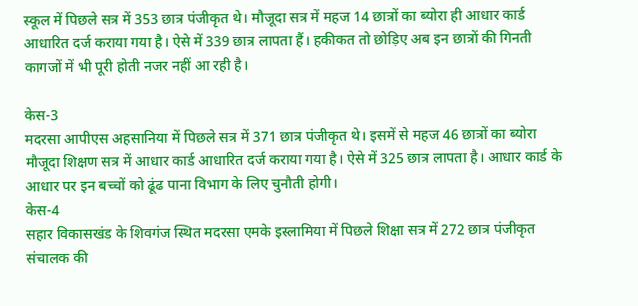स्कूल में पिछले सत्र में 353 छात्र पंजीकृत थे। मौजूदा सत्र में महज 14 छात्रों का ब्योरा ही आधार कार्ड आधारित दर्ज कराया गया है। ऐसे में 339 छात्र लापता हैं। हकीकत तो छोड़िए अब इन छात्रों की गिनती कागजों में भी पूरी होती नजर नहीं आ रही है।

केस-3
मदरसा आपीएस अहसानिया में पिछले सत्र में 371 छात्र पंजीकृत थे। इसमें से महज 46 छात्रों का ब्योरा मौजूदा शिक्षण सत्र में आधार कार्ड आधारित दर्ज कराया गया है। ऐसे में 325 छात्र लापता है। आधार कार्ड के आधार पर इन बच्चों को ढूंढ पाना विभाग के लिए चुनौती होगी।
केस-4
सहार विकासखंड के शिवगंज स्थित मदरसा एमके इस्लामिया में पिछले शिक्षा सत्र में 272 छात्र पंजीकृत संचालक की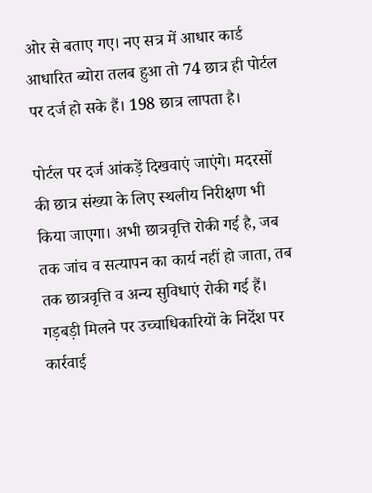ओर से बताए गए। नए सत्र में आधार कार्ड आधारित ब्योरा तलब हुआ तो 74 छात्र ही पोर्टल पर दर्ज हो सके हैं। 198 छात्र लापता है।

पोर्टल पर दर्ज आंकड़ें दिखवाएं जाएंगे। मदरसों की छात्र संख्या के लिए स्थलीय निरीक्षण भी किया जाएगा। अभी छात्रवृत्ति रोकी गई है, जब तक जांच व सत्यापन का कार्य नहीं हो जाता, तब तक छात्रवृत्ति व अन्य सुविधाएं रोकी गई हैं। गड़बड़ी मिलने पर उच्चाधिकारियों के निर्देश पर कार्रवाई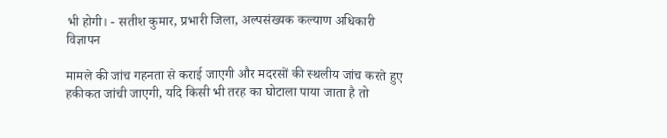भी होगी। - सतीश कुमार, प्रभारी जिला, अल्पसंख्यक कल्याण अधिकारी
विज्ञापन

मामले की जांच गहनता से कराई जाएगी और मदरसों की स्थलीय जांच करते हुए हकीकत जांची जाएगी, यदि किसी भी तरह का घोटाला पाया जाता है तो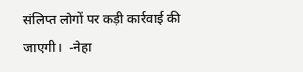संलिप्त लोगों पर कड़ी कार्रवाई की जाएगी।  -नेहा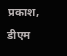प्रकाश, डीएम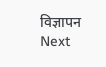विज्ञापन
Next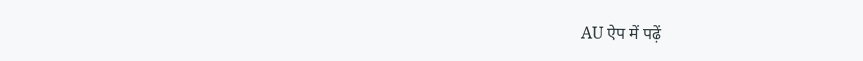AU ऐप में पढ़ें